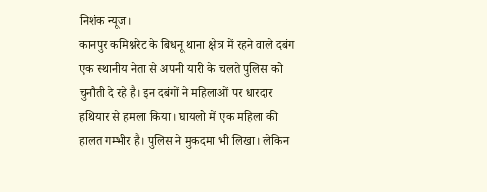निशंक न्यूज।
कानपुर कमिश्नरेट के बिधनू थाना क्षेत्र में रहने वाले दबंग एक स्थानीय नेता से अपनी यारी के चलते पुलिस को चुनौती दे रहे है। इन दबंगों ने महिलाओं पर धारदार हथियार से हमला किया। घायलो में एक महिला की हालत गम्भीर है। पुलिस ने मुकदमा भी लिखा। लेकिन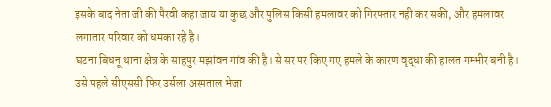इसके बाद नेता जी की पैरवी कहा जाय या कुछ और पुलिस किसी हमलावर को गिरफ्तार नही कर सकी, और हमलावर लगातार परिवार को धमका रहे है।
घटना बिधनू थाना क्षेत्र के साहपुर मझांवन गांव की है। से सर पर किए गए हमले के कारण वृद्धा की हालत गम्भीर बनी है। उसे पहले सीएससी फिर उर्सला अस्पताल भेजा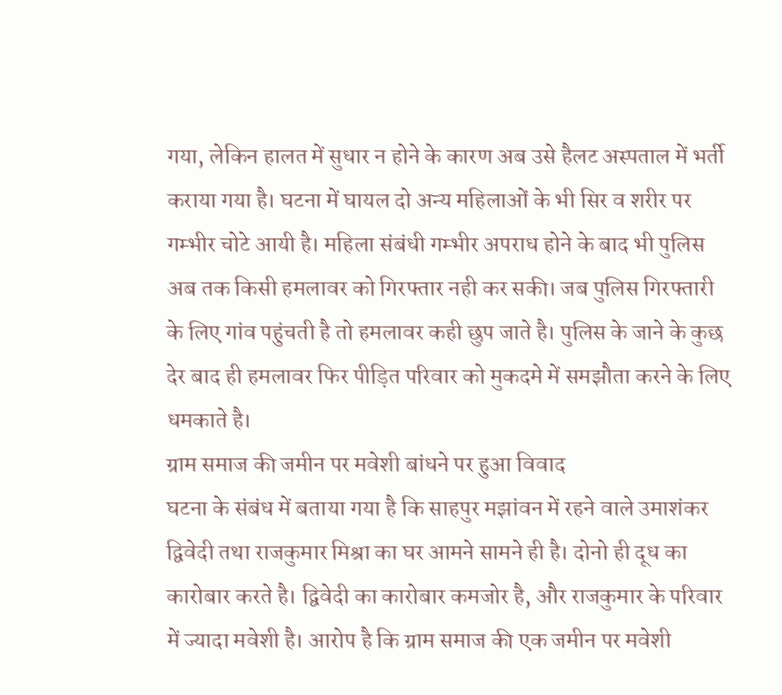गया, लेकिन हालत में सुधार न होने के कारण अब उसे हैलट अस्पताल में भर्ती कराया गया है। घटना में घायल दो अन्य महिलाओं के भी सिर व शरीर पर गम्भीर चोटे आयी है। महिला संबंधी गम्भीर अपराध होने के बाद भी पुलिस अब तक किसी हमलावर को गिरफ्तार नही कर सकी। जब पुलिस गिरफ्तारी के लिए गांव पहुंचती है तो हमलावर कही छुप जाते है। पुलिस के जाने के कुछ देर बाद ही हमलावर फिर पीड़ित परिवार को मुकदमे में समझौता करने के लिए धमकाते है।
ग्राम समाज की जमीन पर मवेशी बांधने पर हुआ विवाद
घटना के संबंध में बताया गया है कि साहपुर मझांवन में रहने वाले उमाशंकर द्विवेदी तथा राजकुमार मिश्रा का घर आमने सामने ही है। दोनो ही दूध का कारोबार करते है। द्विवेदी का कारोबार कमजोर है, और राजकुमार के परिवार में ज्यादा मवेशी है। आरोप है कि ग्राम समाज की एक जमीन पर मवेशी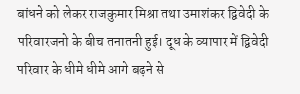बांधने को लेकर राजकुमार मिश्रा तथा उमाशंकर द्विवेदी के परिवारजनो के बीच तनातनी हुई। दूध के व्यापार में द्विवेदी परिवार के धीमे धीमे आगे बढ़ने से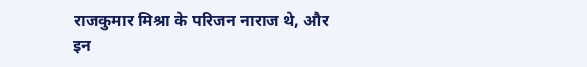राजकुमार मिश्रा के परिजन नाराज थे, और इन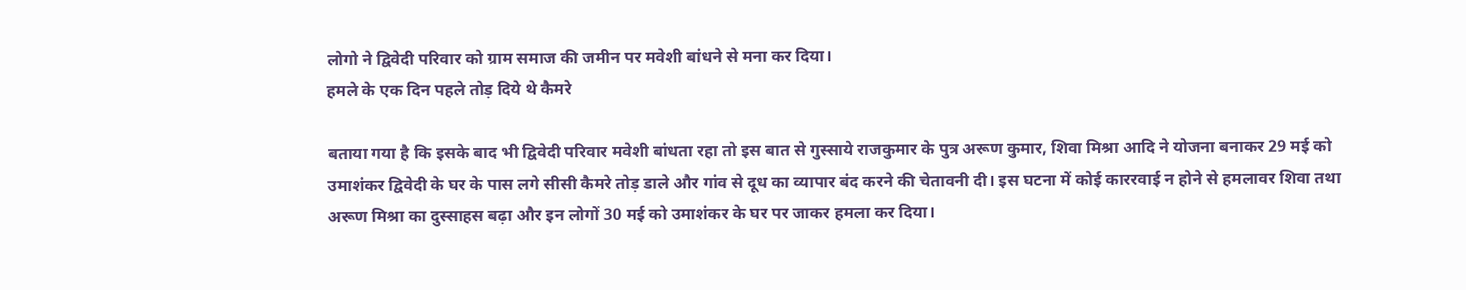लोगो ने द्विवेदी परिवार को ग्राम समाज की जमीन पर मवेशी बांधने से मना कर दिया।
हमले के एक दिन पहले तोड़ दिये थे कैमरे

बताया गया है कि इसके बाद भी द्विवेदी परिवार मवेशी बांधता रहा तो इस बात से गुस्साये राजकुमार के पुत्र अरूण कुमार, शिवा मिश्रा आदि ने योजना बनाकर 29 मई को उमाशंकर द्विवेदी के घर के पास लगे सीसी कैमरे तोड़ डाले और गांव से दूध का व्यापार बंद करने की चेतावनी दी। इस घटना में कोई काररवाई न होने से हमलावर शिवा तथा अरूण मिश्रा का दुस्साहस बढ़ा और इन लोगों 30 मई को उमाशंकर के घर पर जाकर हमला कर दिया।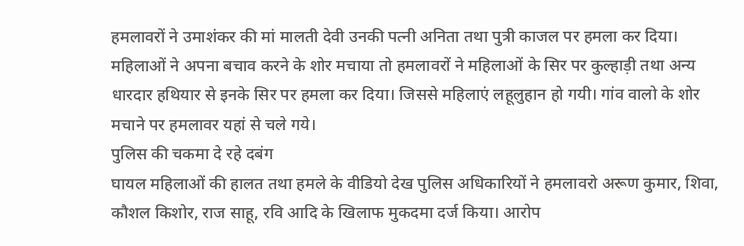हमलावरों ने उमाशंकर की मां मालती देवी उनकी पत्नी अनिता तथा पुत्री काजल पर हमला कर दिया। महिलाओं ने अपना बचाव करने के शोर मचाया तो हमलावरों ने महिलाओं के सिर पर कुल्हाड़ी तथा अन्य धारदार हथियार से इनके सिर पर हमला कर दिया। जिससे महिलाएं लहूलुहान हो गयी। गांव वालो के शोर मचाने पर हमलावर यहां से चले गये।
पुलिस की चकमा दे रहे दबंग
घायल महिलाओं की हालत तथा हमले के वीडियो देख पुलिस अधिकारियों ने हमलावरो अरूण कुमार, शिवा, कौशल किशोर, राज साहू, रवि आदि के खिलाफ मुकदमा दर्ज किया। आरोप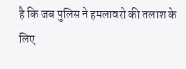है कि जब पुलिस ने हमलावरो की तलाश के लिए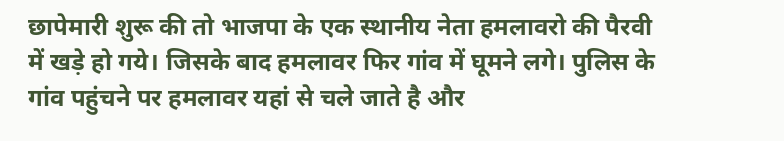छापेमारी शुरू की तो भाजपा के एक स्थानीय नेता हमलावरो की पैरवी में खड़े हो गये। जिसके बाद हमलावर फिर गांव में घूमने लगे। पुलिस के गांव पहुंचने पर हमलावर यहां से चले जाते है और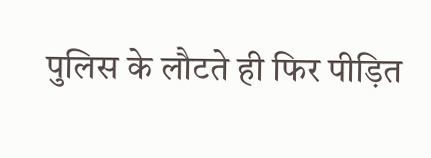पुलिस के लौटते ही फिर पीड़ित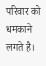परिवार को धमकाने लगते है।